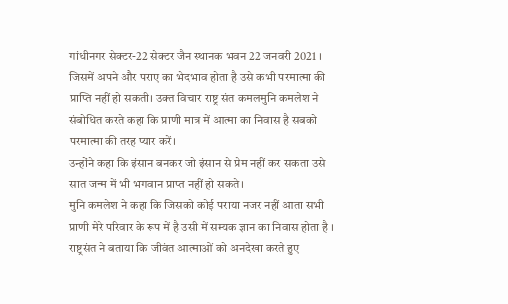गांधीनगर सेक्टर-22 सेक्टर जैन स्थानक भवन 22 जनवरी 2021 । जिसमें अपने और पराए का भेदभाव होता है उसे कभी परमात्मा की प्राप्ति नहीं हो सकती। उक्त विचार राष्ट्र संत कमलमुनि कमलेश ने संबोधित करते कहा कि प्राणी मात्र में आत्मा का निवास है सबको परमात्मा की तरह प्यार करें।
उन्होंने कहा कि इंसान बनकर जो इंसान से प्रेम नहीं कर सकता उसे सात जन्म में भी भगवान प्राप्त नहीं हो सकते।
मुनि कमलेश ने कहा कि जिसको कोई पराया नजर नहीं आता सभी प्राणी मेरे परिवार के रूप में है उसी में सम्यक ज्ञान का निवास होता है ।
राष्ट्रसंत ने बताया कि जीवंत आत्माओं को अनदेखा करते हुए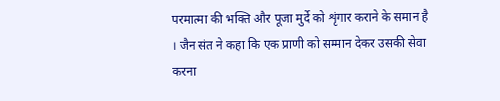परमात्मा की भक्ति और पूजा मुर्दे को शृंगार कराने के समान है । जैन संत ने कहा कि एक प्राणी को सम्मान देकर उसकी सेवा करना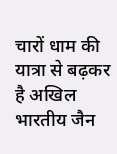चारों धाम की यात्रा से बढ़कर है अखिल भारतीय जैन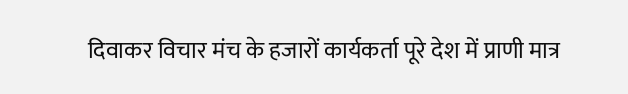दिवाकर विचार मंच के हजारों कार्यकर्ता पूरे देश में प्राणी मात्र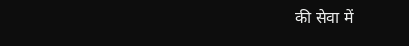की सेवा में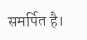समर्पित है।